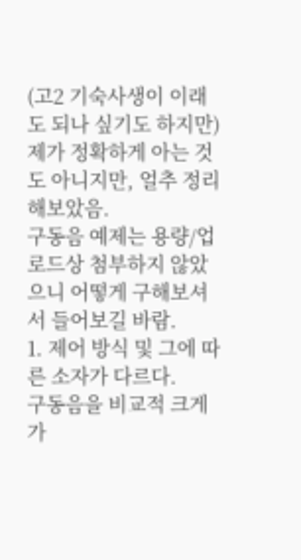(고2 기숙사생이 이래도 되나 싶기도 하지만)
제가 정확하게 아는 것도 아니지만, 얼추 정리해보았음.
구동음 예제는 용량/업로드상 첨부하지 않았으니 어떻게 구해보셔서 들어보길 바람.
1. 제어 방식 및 그에 따른 소자가 다르다.
구동음을 비교적 크게 가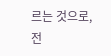르는 것으로, 전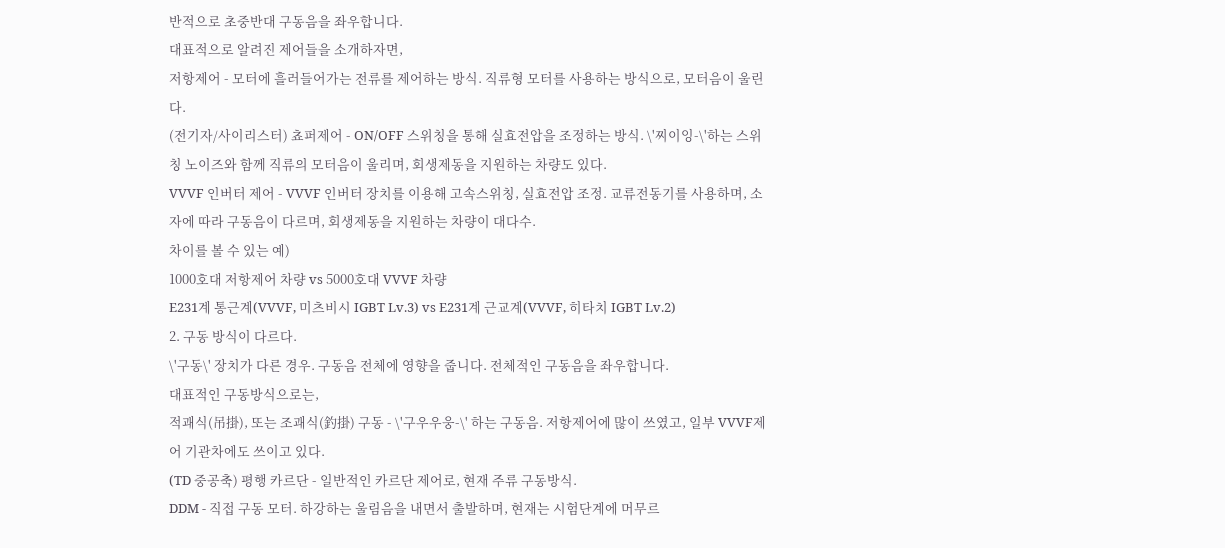반적으로 초중반대 구동음을 좌우합니다.
대표적으로 알려진 제어들을 소개하자면,
저항제어 - 모터에 흘러들어가는 전류를 제어하는 방식. 직류형 모터를 사용하는 방식으로, 모터음이 울린다.
(전기자/사이리스터) 쵸퍼제어 - ON/OFF 스위칭을 통해 실효전압을 조정하는 방식. \'찌이잉-\'하는 스위칭 노이즈와 함께 직류의 모터음이 울리며, 회생제동을 지원하는 차량도 있다.
VVVF 인버터 제어 - VVVF 인버터 장치를 이용해 고속스위칭, 실효전압 조정. 교류전동기를 사용하며, 소자에 따라 구동음이 다르며, 회생제동을 지원하는 차량이 대다수.
차이를 볼 수 있는 예)
1000호대 저항제어 차량 vs 5000호대 VVVF 차량
E231계 통근계(VVVF, 미츠비시 IGBT Lv.3) vs E231계 근교계(VVVF, 히타치 IGBT Lv.2)
2. 구동 방식이 다르다.
\'구동\' 장치가 다른 경우. 구동음 전체에 영향을 줍니다. 전체적인 구동음을 좌우합니다.
대표적인 구동방식으로는,
적괘식(吊掛), 또는 조괘식(釣掛) 구동 - \'구우우웅-\' 하는 구동음. 저항제어에 많이 쓰였고, 일부 VVVF제어 기관차에도 쓰이고 있다.
(TD 중공축) 평행 카르단 - 일반적인 카르단 제어로, 현재 주류 구동방식.
DDM - 직접 구동 모터. 하강하는 울림음을 내면서 출발하며, 현재는 시험단계에 머무르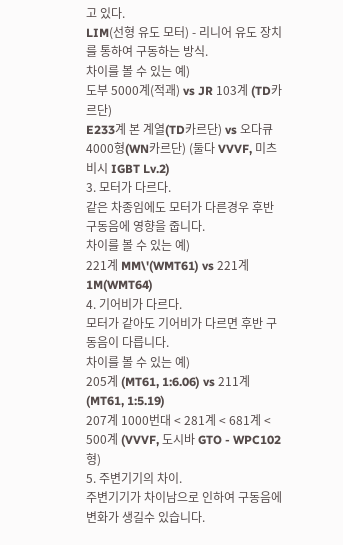고 있다.
LIM(선형 유도 모터) - 리니어 유도 장치를 통하여 구동하는 방식.
차이를 볼 수 있는 예)
도부 5000계(적괘) vs JR 103계 (TD카르단)
E233계 본 계열(TD카르단) vs 오다큐 4000형(WN카르단) (둘다 VVVF, 미츠비시 IGBT Lv.2)
3. 모터가 다르다.
같은 차종임에도 모터가 다른경우 후반 구동음에 영향을 줍니다.
차이를 볼 수 있는 예)
221계 MM\'(WMT61) vs 221계 1M(WMT64)
4. 기어비가 다르다.
모터가 같아도 기어비가 다르면 후반 구동음이 다릅니다.
차이를 볼 수 있는 예)
205계 (MT61, 1:6.06) vs 211계 (MT61, 1:5.19)
207계 1000번대 < 281계 < 681계 < 500계 (VVVF, 도시바 GTO - WPC102형)
5. 주변기기의 차이.
주변기기가 차이남으로 인하여 구동음에 변화가 생길수 있습니다.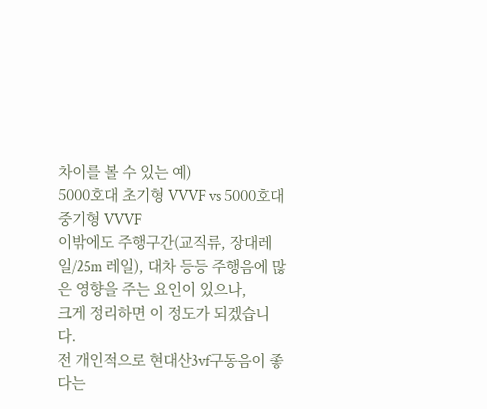차이를 볼 수 있는 예)
5000호대 초기형 VVVF vs 5000호대 중기형 VVVF
이밖에도 주행구간(교직류, 장대레일/25m 레일), 대차 등등 주행음에 많은 영향을 주는 요인이 있으나,
크게 정리하면 이 정도가 되겠습니다.
전 개인적으로 현대산3vf구동음이 좋다는